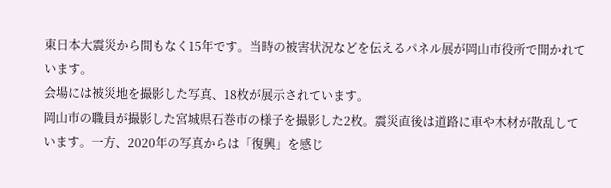東日本大震災から間もなく15年です。当時の被害状況などを伝えるパネル展が岡山市役所で開かれています。
会場には被災地を撮影した写真、18枚が展示されています。
岡山市の職員が撮影した宮城県石巻市の様子を撮影した2枚。震災直後は道路に車や木材が散乱しています。一方、2020年の写真からは「復興」を感じ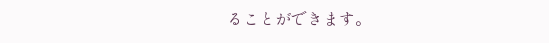ることができます。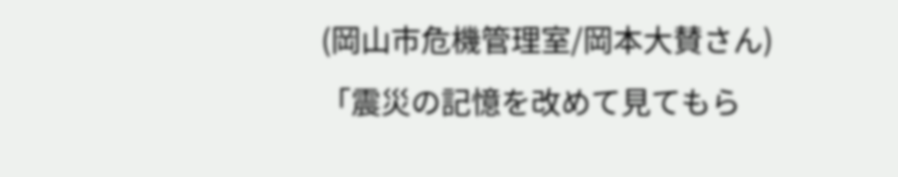(岡山市危機管理室/岡本大賛さん)
「震災の記憶を改めて見てもら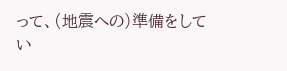って、(地震への)準備をしてい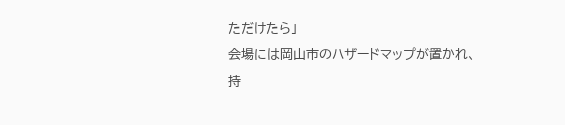ただけたら」
会場には岡山市のハザードマップが置かれ、持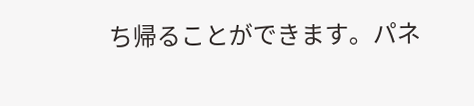ち帰ることができます。パネ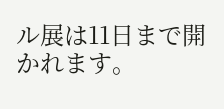ル展は11日まで開かれます。